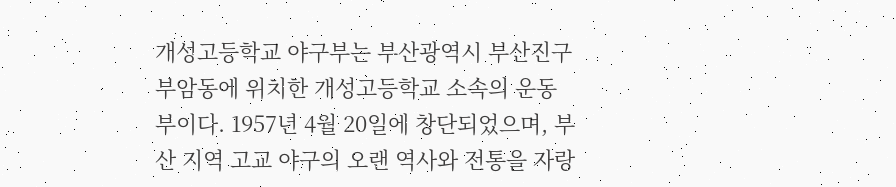개성고등학교 야구부는 부산광역시 부산진구 부암동에 위치한 개성고등학교 소속의 운동부이다. 1957년 4월 20일에 창단되었으며, 부산 지역 고교 야구의 오랜 역사와 전통을 자랑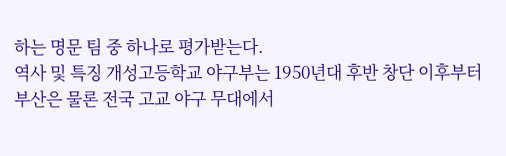하는 명문 팀 중 하나로 평가받는다.
역사 및 특징 개성고등학교 야구부는 1950년대 후반 창단 이후부터 부산은 물론 전국 고교 야구 무대에서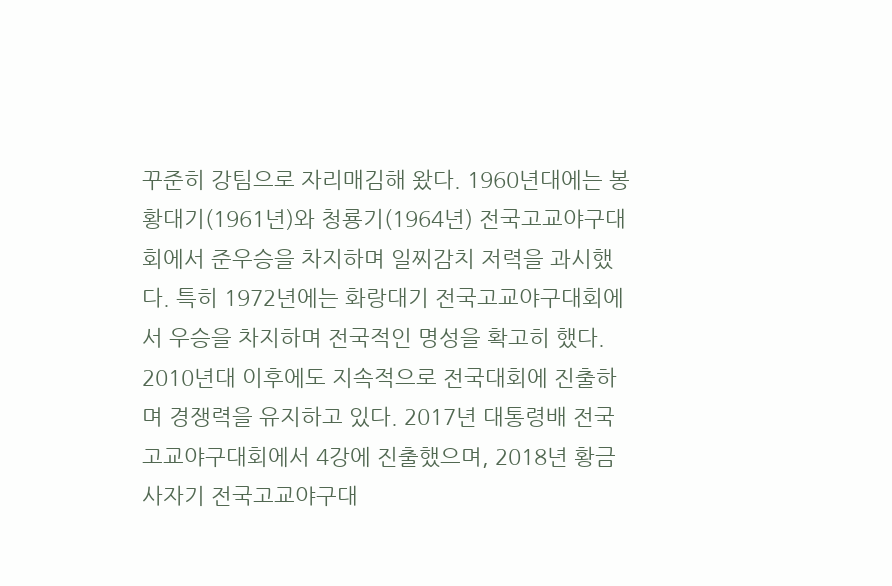꾸준히 강팀으로 자리매김해 왔다. 1960년대에는 봉황대기(1961년)와 청룡기(1964년) 전국고교야구대회에서 준우승을 차지하며 일찌감치 저력을 과시했다. 특히 1972년에는 화랑대기 전국고교야구대회에서 우승을 차지하며 전국적인 명성을 확고히 했다.
2010년대 이후에도 지속적으로 전국대회에 진출하며 경쟁력을 유지하고 있다. 2017년 대통령배 전국고교야구대회에서 4강에 진출했으며, 2018년 황금사자기 전국고교야구대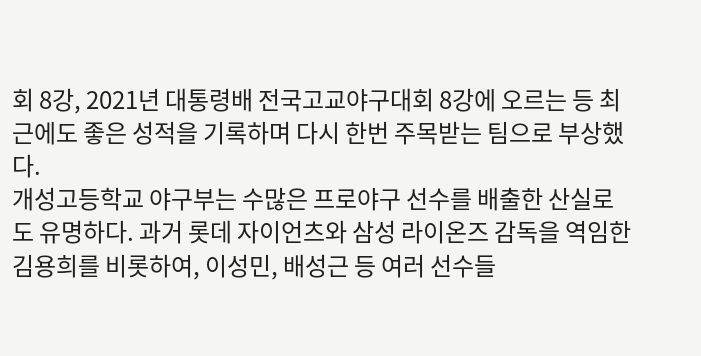회 8강, 2021년 대통령배 전국고교야구대회 8강에 오르는 등 최근에도 좋은 성적을 기록하며 다시 한번 주목받는 팀으로 부상했다.
개성고등학교 야구부는 수많은 프로야구 선수를 배출한 산실로도 유명하다. 과거 롯데 자이언츠와 삼성 라이온즈 감독을 역임한 김용희를 비롯하여, 이성민, 배성근 등 여러 선수들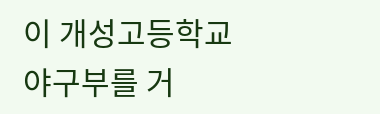이 개성고등학교 야구부를 거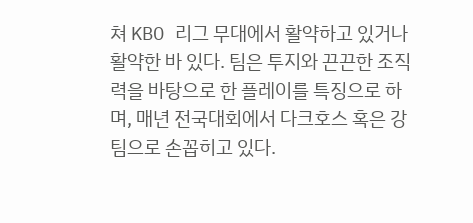쳐 KBO 리그 무대에서 활약하고 있거나 활약한 바 있다. 팀은 투지와 끈끈한 조직력을 바탕으로 한 플레이를 특징으로 하며, 매년 전국대회에서 다크호스 혹은 강팀으로 손꼽히고 있다.